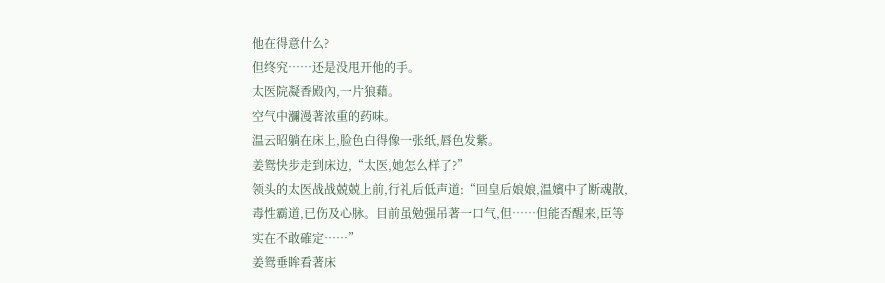他在得意什么?
但终究……还是没甩开他的手。
太医院凝香殿內,一片狼藉。
空气中瀰漫著浓重的药味。
温云昭躺在床上,脸色白得像一张纸,唇色发紫。
姜鸳快步走到床边,“太医,她怎么样了?”
领头的太医战战兢兢上前,行礼后低声道:“回皇后娘娘,温嬪中了断魂散,毒性霸道,已伤及心脉。目前虽勉强吊著一口气,但……但能否醒来,臣等实在不敢確定……”
姜鸳垂眸看著床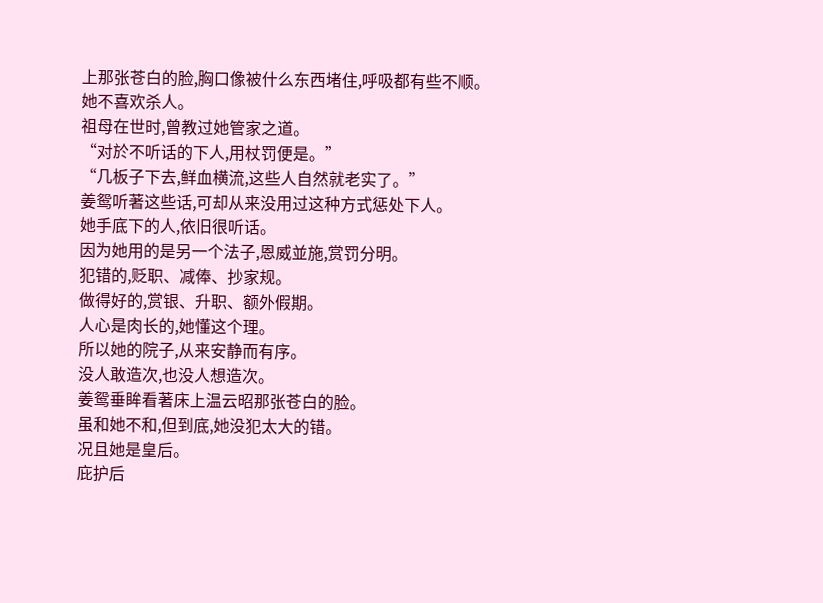上那张苍白的脸,胸口像被什么东西堵住,呼吸都有些不顺。
她不喜欢杀人。
祖母在世时,曾教过她管家之道。
“对於不听话的下人,用杖罚便是。”
“几板子下去,鲜血横流,这些人自然就老实了。”
姜鸳听著这些话,可却从来没用过这种方式惩处下人。
她手底下的人,依旧很听话。
因为她用的是另一个法子,恩威並施,赏罚分明。
犯错的,贬职、减俸、抄家规。
做得好的,赏银、升职、额外假期。
人心是肉长的,她懂这个理。
所以她的院子,从来安静而有序。
没人敢造次,也没人想造次。
姜鸳垂眸看著床上温云昭那张苍白的脸。
虽和她不和,但到底,她没犯太大的错。
况且她是皇后。
庇护后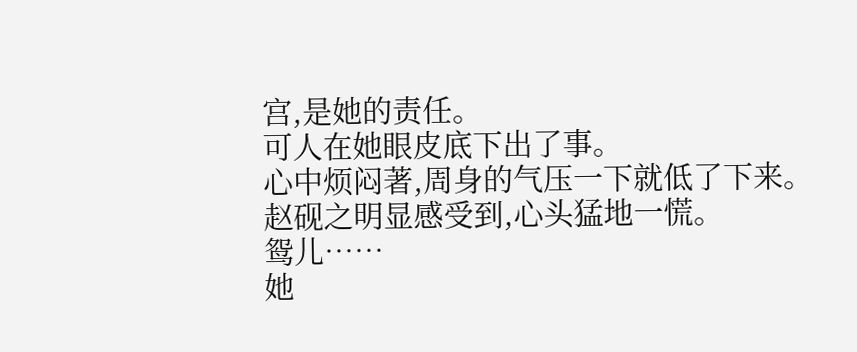宫,是她的责任。
可人在她眼皮底下出了事。
心中烦闷著,周身的气压一下就低了下来。
赵砚之明显感受到,心头猛地一慌。
鸳儿……
她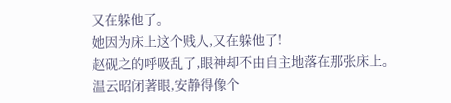又在躲他了。
她因为床上这个贱人,又在躲他了!
赵砚之的呼吸乱了,眼神却不由自主地落在那张床上。
温云昭闭著眼,安静得像个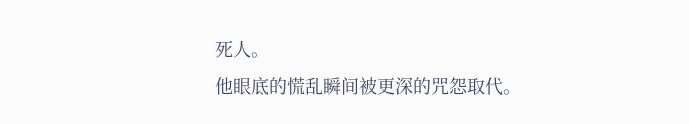死人。
他眼底的慌乱瞬间被更深的咒怨取代。